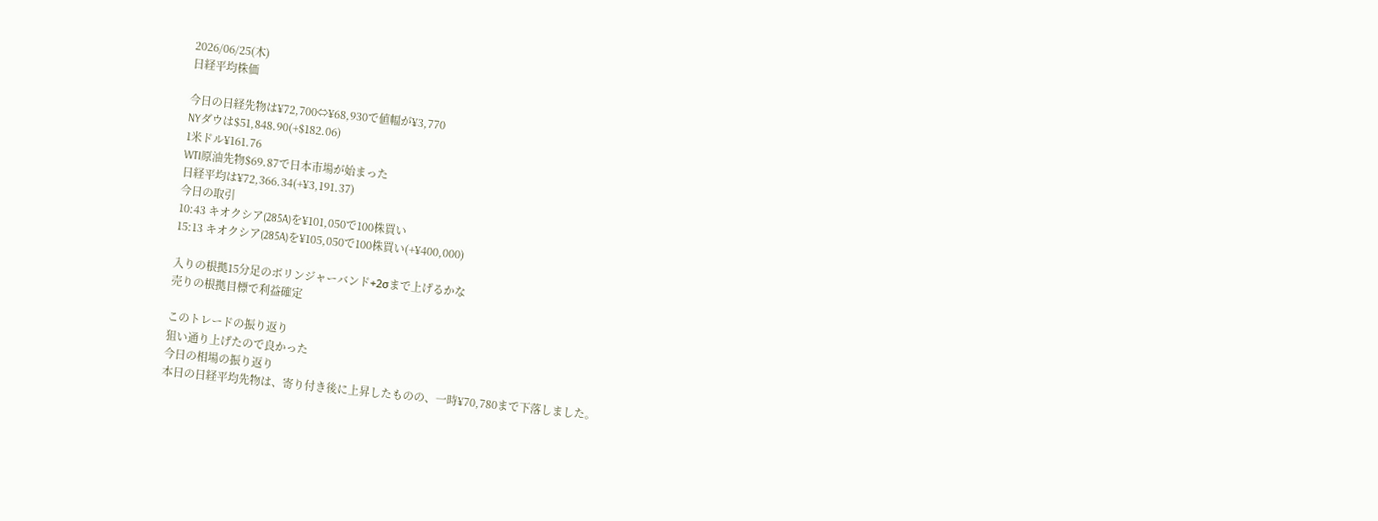2026/06/25(木)
日経平均株価

今日の日経先物は¥72,700⇔¥68,930で値幅が¥3,770
NYダウは$51,848.90(+$182.06)
1米ドル¥161.76
WTI原油先物$69.87で日本市場が始まった
日経平均は¥72,366.34(+¥3,191.37)
今日の取引
10:43 キオクシア(285A)を¥101,050で100株買い
15:13 キオクシア(285A)を¥105,050で100株買い(+¥400,000)

入りの根拠15分足のボリンジャーバンド+2σまで上げるかな
売りの根拠目標で利益確定

このトレードの振り返り
狙い通り上げたので良かった
今日の相場の振り返り
本日の日経平均先物は、寄り付き後に上昇したものの、一時¥70,780まで下落しました。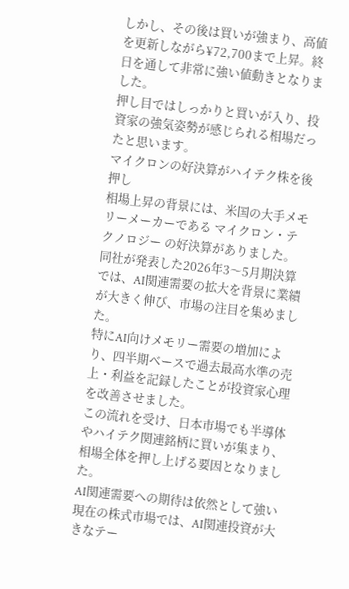しかし、その後は買いが強まり、高値を更新しながら¥72,700まで上昇。終日を通して非常に強い値動きとなりました。
押し目ではしっかりと買いが入り、投資家の強気姿勢が感じられる相場だったと思います。
マイクロンの好決算がハイテク株を後押し
相場上昇の背景には、米国の大手メモリーメーカーである マイクロン・テクノロジー の好決算がありました。
同社が発表した2026年3〜5月期決算では、AI関連需要の拡大を背景に業績が大きく伸び、市場の注目を集めました。
特にAI向けメモリー需要の増加により、四半期ベースで過去最高水準の売上・利益を記録したことが投資家心理を改善させました。
この流れを受け、日本市場でも半導体やハイテク関連銘柄に買いが集まり、相場全体を押し上げる要因となりました。
AI関連需要への期待は依然として強い
現在の株式市場では、AI関連投資が大きなテー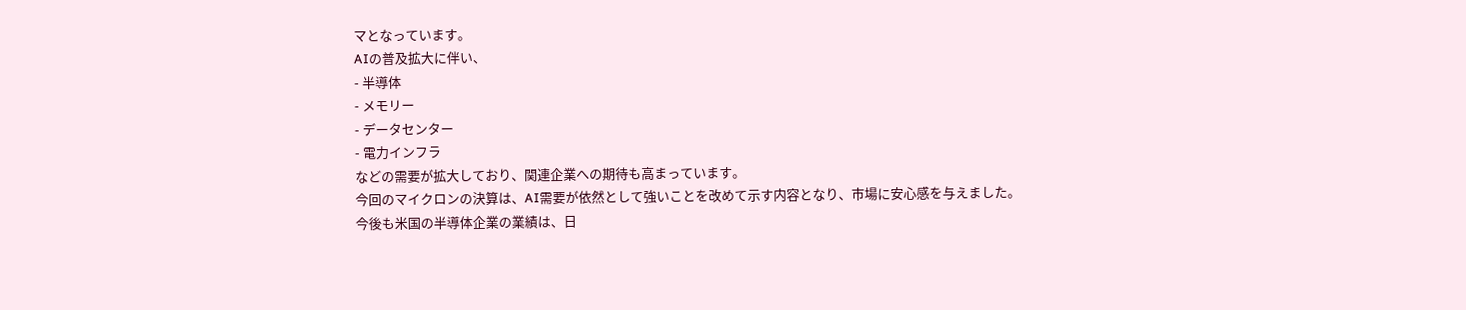マとなっています。
AIの普及拡大に伴い、
- 半導体
- メモリー
- データセンター
- 電力インフラ
などの需要が拡大しており、関連企業への期待も高まっています。
今回のマイクロンの決算は、AI需要が依然として強いことを改めて示す内容となり、市場に安心感を与えました。
今後も米国の半導体企業の業績は、日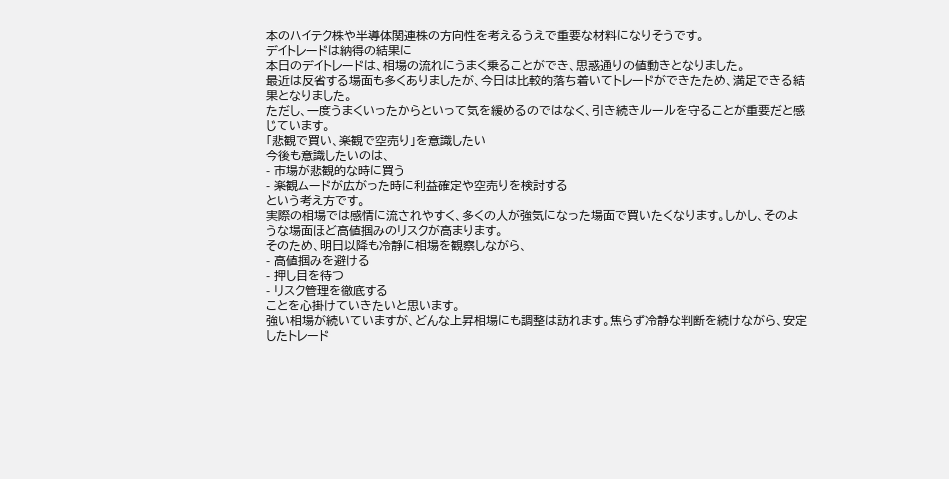本のハイテク株や半導体関連株の方向性を考えるうえで重要な材料になりそうです。
デイトレードは納得の結果に
本日のデイトレードは、相場の流れにうまく乗ることができ、思惑通りの値動きとなりました。
最近は反省する場面も多くありましたが、今日は比較的落ち着いてトレードができたため、満足できる結果となりました。
ただし、一度うまくいったからといって気を緩めるのではなく、引き続きルールを守ることが重要だと感じています。
「悲観で買い、楽観で空売り」を意識したい
今後も意識したいのは、
- 市場が悲観的な時に買う
- 楽観ムードが広がった時に利益確定や空売りを検討する
という考え方です。
実際の相場では感情に流されやすく、多くの人が強気になった場面で買いたくなります。しかし、そのような場面ほど高値掴みのリスクが高まります。
そのため、明日以降も冷静に相場を観察しながら、
- 高値掴みを避ける
- 押し目を待つ
- リスク管理を徹底する
ことを心掛けていきたいと思います。
強い相場が続いていますが、どんな上昇相場にも調整は訪れます。焦らず冷静な判断を続けながら、安定したトレード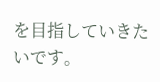を目指していきたいです。